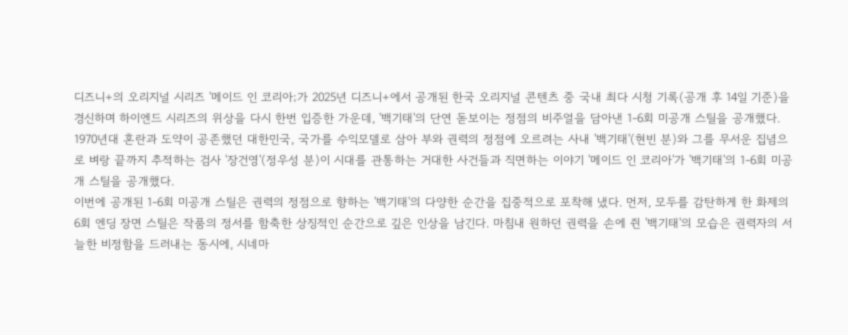디즈니+의 오리지널 시리즈 '메이드 인 코리아;가 2025년 디즈니+에서 공개된 한국 오리지널 콘텐츠 중 국내 최다 시청 기록(공개 후 14일 기준)을 경신하며 하이엔드 시리즈의 위상을 다시 한번 입증한 가운데, '백기태'의 단연 돋보이는 정점의 비주얼을 담아낸 1-6회 미공개 스틸을 공개했다.
1970년대 혼란과 도약이 공존했던 대한민국, 국가를 수익모델로 삼아 부와 권력의 정점에 오르려는 사내 '백기태'(현빈 분)와 그를 무서운 집념으로 벼랑 끝까지 추적하는 검사 '장건영'(정우성 분)이 시대를 관통하는 거대한 사건들과 직면하는 이야기 '메이드 인 코리아'가 '백기태'의 1-6회 미공개 스틸을 공개했다.
이번에 공개된 1-6회 미공개 스틸은 권력의 정점으로 향하는 '백기태'의 다양한 순간을 집중적으로 포착해 냈다. 먼저, 모두를 감탄하게 한 화제의 6회 엔딩 장면 스틸은 작품의 정서를 함축한 상징적인 순간으로 깊은 인상을 남긴다. 마침내 원하던 권력을 손에 쥔 '백기태'의 모습은 권력자의 서늘한 비정함을 드러내는 동시에, 시네마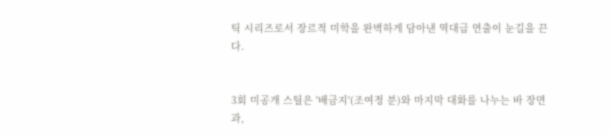틱 시리즈로서 장르적 미학을 완벽하게 담아낸 역대급 연출이 눈길을 끈다.


3회 미공개 스틸은 '배금지'(조여정 분)와 마지막 대화를 나누는 바 장면과,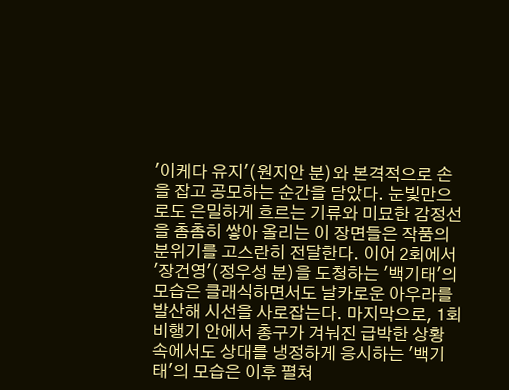'이케다 유지'(원지안 분)와 본격적으로 손을 잡고 공모하는 순간을 담았다. 눈빛만으로도 은밀하게 흐르는 기류와 미묘한 감정선을 촘촘히 쌓아 올리는 이 장면들은 작품의 분위기를 고스란히 전달한다. 이어 2회에서 '장건영'(정우성 분)을 도청하는 '백기태'의 모습은 클래식하면서도 날카로운 아우라를 발산해 시선을 사로잡는다. 마지막으로, 1회 비행기 안에서 총구가 겨눠진 급박한 상황 속에서도 상대를 냉정하게 응시하는 '백기태'의 모습은 이후 펼쳐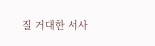질 거대한 서사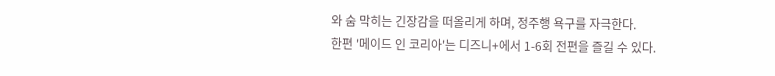와 숨 막히는 긴장감을 떠올리게 하며, 정주행 욕구를 자극한다.
한편 '메이드 인 코리아'는 디즈니+에서 1-6회 전편을 즐길 수 있다.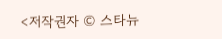<저작권자 © 스타뉴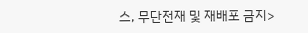스, 무단전재 및 재배포 금지>